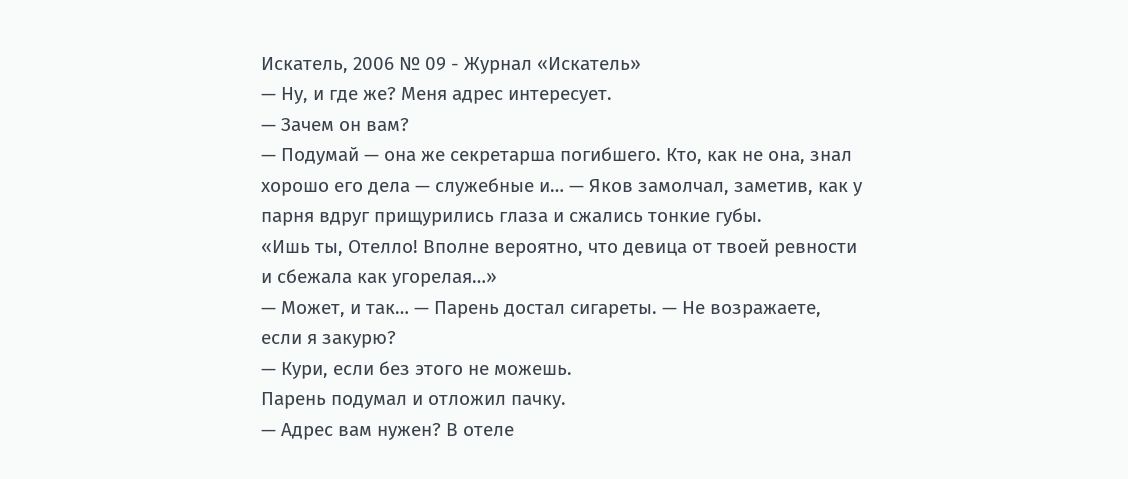Искатель, 2006 № 09 - Журнал «Искатель»
— Ну, и где же? Меня адрес интересует.
— Зачем он вам?
— Подумай — она же секретарша погибшего. Кто, как не она, знал хорошо его дела — служебные и… — Яков замолчал, заметив, как у парня вдруг прищурились глаза и сжались тонкие губы.
«Ишь ты, Отелло! Вполне вероятно, что девица от твоей ревности и сбежала как угорелая…»
— Может, и так… — Парень достал сигареты. — Не возражаете, если я закурю?
— Кури, если без этого не можешь.
Парень подумал и отложил пачку.
— Адрес вам нужен? В отеле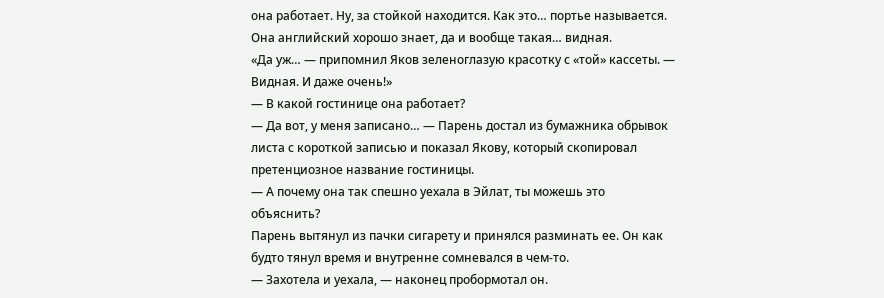она работает. Ну, за стойкой находится. Как это… портье называется. Она английский хорошо знает, да и вообще такая… видная.
«Да уж… — припомнил Яков зеленоглазую красотку с «той» кассеты. — Видная. И даже очень!»
— В какой гостинице она работает?
— Да вот, у меня записано… — Парень достал из бумажника обрывок листа с короткой записью и показал Якову, который скопировал претенциозное название гостиницы.
— А почему она так спешно уехала в Эйлат, ты можешь это объяснить?
Парень вытянул из пачки сигарету и принялся разминать ее. Он как будто тянул время и внутренне сомневался в чем-то.
— Захотела и уехала, — наконец пробормотал он.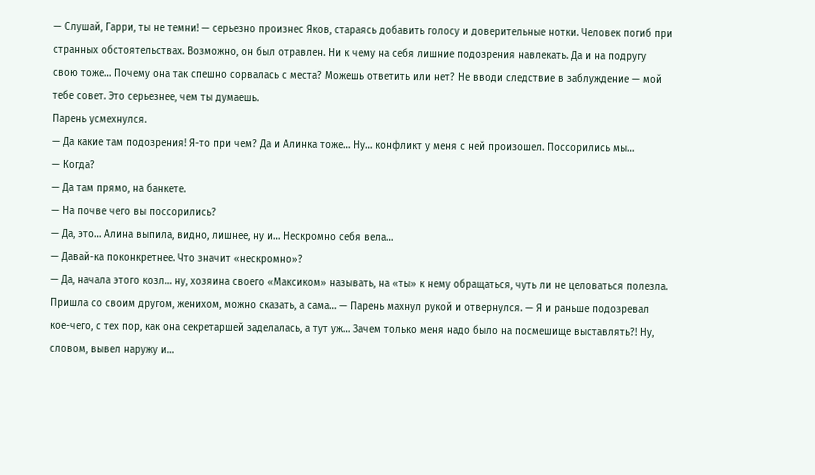— Слушай, Гарри, ты не темни! — серьезно произнес Яков, стараясь добавить голосу и доверительные нотки. Человек погиб при странных обстоятельствах. Возможно, он был отравлен. Ни к чему на себя лишние подозрения навлекать. Да и на подругу свою тоже… Почему она так спешно сорвалась с места? Можешь ответить или нет? Не вводи следствие в заблуждение — мой тебе совет. Это серьезнее, чем ты думаешь.
Парень усмехнулся.
— Да какие там подозрения! Я-то при чем? Да и Алинка тоже… Ну… конфликт у меня с ней произошел. Поссорились мы…
— Когда?
— Да там прямо, на банкете.
— На почве чего вы поссорились?
— Да, это… Алина выпила, видно, лишнее, ну и… Нескромно себя вела…
— Давай-ка поконкретнее. Что значит «нескромно»?
— Да, начала этого козл… ну, хозяина своего «Максиком» называть, на «ты» к нему обращаться, чуть ли не целоваться полезла. Пришла со своим другом, женихом, можно сказать, а сама… — Парень махнул рукой и отвернулся. — Я и раньше подозревал кое-чего, с тех пор, как она секретаршей заделалась, а тут уж… Зачем только меня надо было на посмешище выставлять?! Ну, словом, вывел наружу и…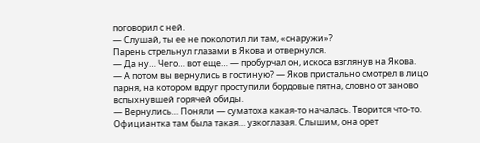поговорил с ней.
— Слушай, ты ее не поколотил ли там, «снаружи»?
Парень стрельнул глазами в Якова и отвернулся.
— Да ну… Чего… вот еще… — пробурчал он, искоса взглянув на Якова.
— А потом вы вернулись в гостиную? — Яков пристально смотрел в лицо парня, на котором вдруг проступили бордовые пятна, словно от заново вспыхнувшей горячей обиды.
— Вернулись… Поняли — суматоха какая-то началась. Творится что-то. Официантка там была такая… узкоглазая. Слышим, она орет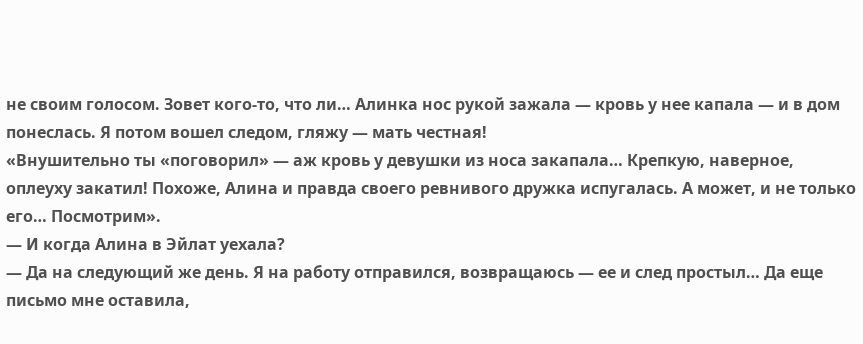не своим голосом. Зовет кого-то, что ли… Алинка нос рукой зажала — кровь у нее капала — и в дом понеслась. Я потом вошел следом, гляжу — мать честная!
«Внушительно ты «поговорил» — аж кровь у девушки из носа закапала… Крепкую, наверное, оплеуху закатил! Похоже, Алина и правда своего ревнивого дружка испугалась. А может, и не только его… Посмотрим».
— И когда Алина в Эйлат уехала?
— Да на следующий же день. Я на работу отправился, возвращаюсь — ее и след простыл… Да еще письмо мне оставила,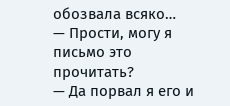обозвала всяко…
— Прости, могу я письмо это прочитать?
— Да порвал я его и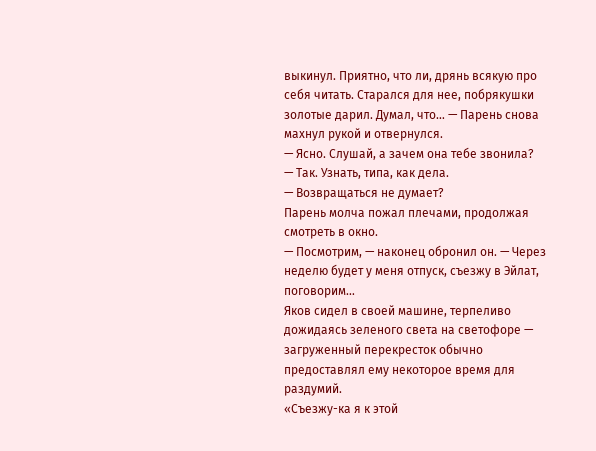выкинул. Приятно, что ли, дрянь всякую про себя читать. Старался для нее, побрякушки золотые дарил. Думал, что… — Парень снова махнул рукой и отвернулся.
— Ясно. Слушай, а зачем она тебе звонила?
— Так. Узнать, типа, как дела.
— Возвращаться не думает?
Парень молча пожал плечами, продолжая смотреть в окно.
— Посмотрим, — наконец обронил он. — Через неделю будет у меня отпуск, съезжу в Эйлат, поговорим…
Яков сидел в своей машине, терпеливо дожидаясь зеленого света на светофоре — загруженный перекресток обычно предоставлял ему некоторое время для раздумий.
«Съезжу-ка я к этой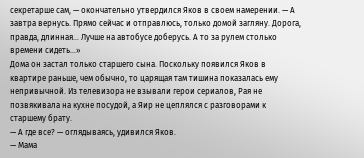секретарше сам, — окончательно утвердился Яков в своем намерении. — А завтра вернусь. Прямо сейчас и отправлюсь, только домой загляну. Дорога, правда, длинная… Лучше на автобусе доберусь. А то за рулем столько времени сидеть…»
Дома он застал только старшего сына. Поскольку появился Яков в квартире раньше, чем обычно, то царящая там тишина показалась ему непривычной. Из телевизора не взывали герои сериалов, Рая не позвякивала на кухне посудой, а Яир не цеплялся с разговорами к старшему брату.
— А где все? — оглядываясь, удивился Яков.
— Мама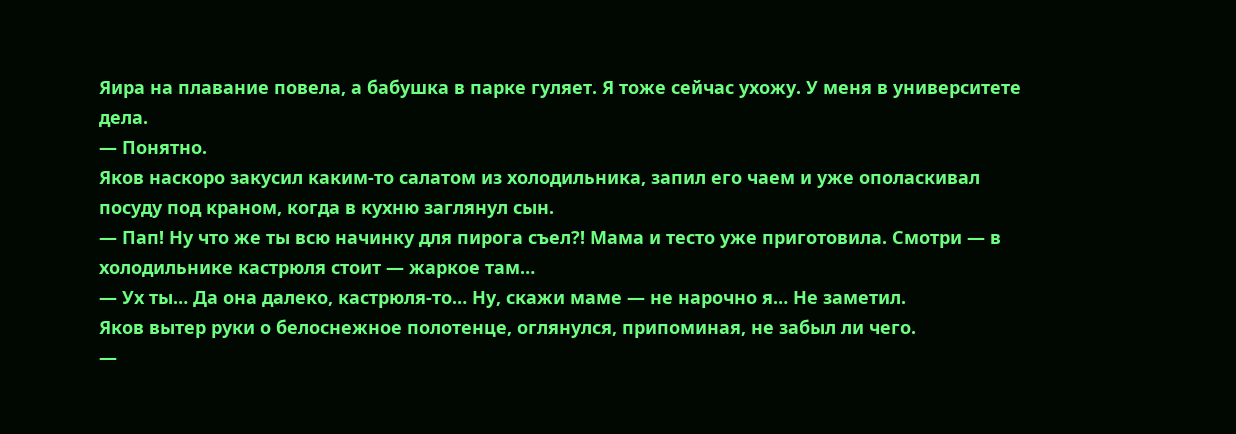Яира на плавание повела, а бабушка в парке гуляет. Я тоже сейчас ухожу. У меня в университете дела.
— Понятно.
Яков наскоро закусил каким-то салатом из холодильника, запил его чаем и уже ополаскивал посуду под краном, когда в кухню заглянул сын.
— Пап! Ну что же ты всю начинку для пирога съел?! Мама и тесто уже приготовила. Смотри — в холодильнике кастрюля стоит — жаркое там…
— Ух ты… Да она далеко, кастрюля-то… Ну, скажи маме — не нарочно я… Не заметил.
Яков вытер руки о белоснежное полотенце, оглянулся, припоминая, не забыл ли чего.
—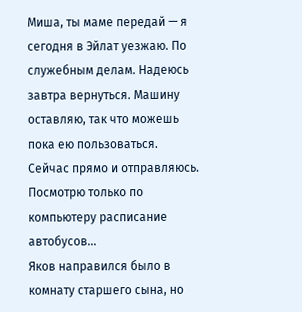Миша, ты маме передай — я сегодня в Эйлат уезжаю. По служебным делам. Надеюсь завтра вернуться. Машину оставляю, так что можешь пока ею пользоваться. Сейчас прямо и отправляюсь. Посмотрю только по компьютеру расписание автобусов…
Яков направился было в комнату старшего сына, но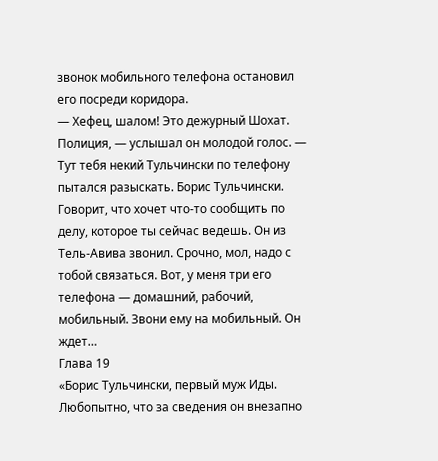звонок мобильного телефона остановил его посреди коридора.
— Хефец, шалом! Это дежурный Шохат. Полиция, — услышал он молодой голос. — Тут тебя некий Тульчински по телефону пытался разыскать. Борис Тульчински. Говорит, что хочет что-то сообщить по делу, которое ты сейчас ведешь. Он из Тель-Авива звонил. Срочно, мол, надо с тобой связаться. Вот, у меня три его телефона — домашний, рабочий, мобильный. Звони ему на мобильный. Он ждет…
Глава 19
«Борис Тульчински, первый муж Иды. Любопытно, что за сведения он внезапно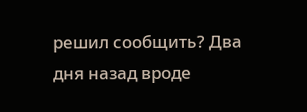решил сообщить? Два дня назад вроде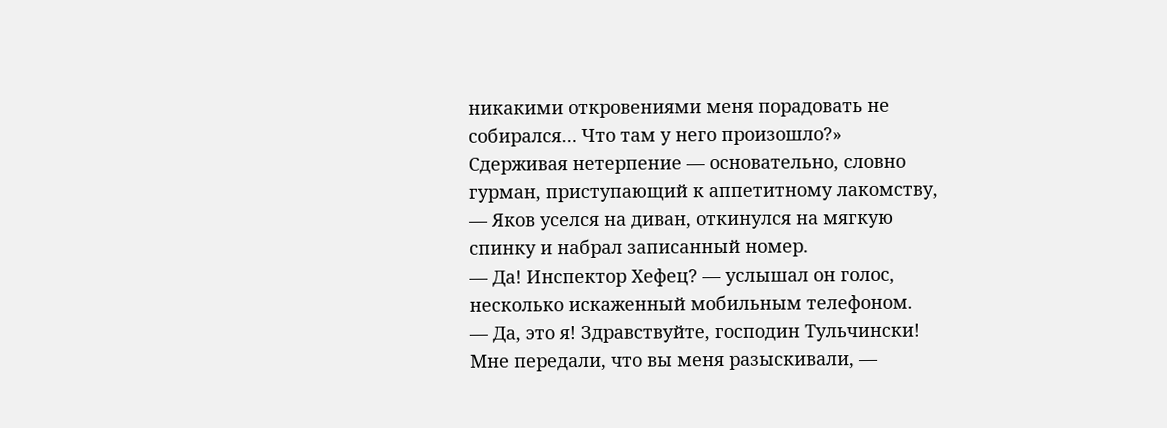никакими откровениями меня порадовать не собирался… Что там у него произошло?»
Сдерживая нетерпение — основательно, словно гурман, приступающий к аппетитному лакомству, — Яков уселся на диван, откинулся на мягкую спинку и набрал записанный номер.
— Да! Инспектор Хефец? — услышал он голос, несколько искаженный мобильным телефоном.
— Да, это я! Здравствуйте, господин Тульчински! Мне передали, что вы меня разыскивали, —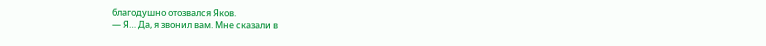благодушно отозвался Яков.
— Я… Да, я звонил вам. Мне сказали в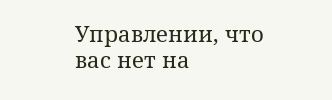Управлении, что вас нет на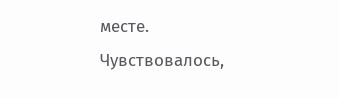месте.
Чувствовалось,